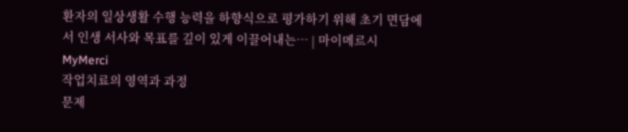환자의 일상생활 수행 능력을 하향식으로 평가하기 위해 초기 면담에서 인생 서사와 목표를 깊이 있게 이끌어내는… | 마이메르시 MyMerci
작업치료의 영역과 과정
문제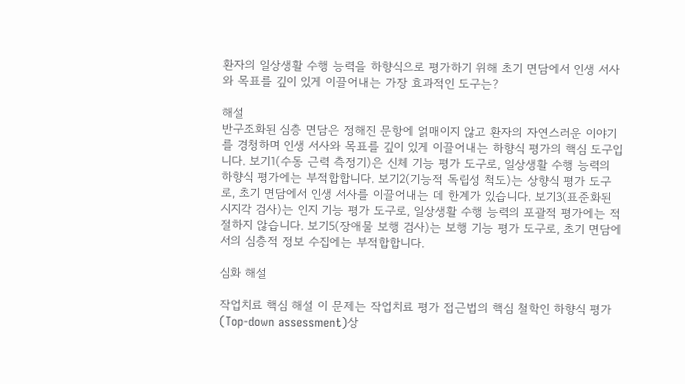환자의 일상생활 수행 능력을 하향식으로 평가하기 위해 초기 면담에서 인생 서사와 목표를 깊이 있게 이끌어내는 가장 효과적인 도구는?

해설
반구조화된 심층 면담은 정해진 문항에 얽매이지 않고 환자의 자연스러운 이야기를 경청하며 인생 서사와 목표를 깊이 있게 이끌어내는 하향식 평가의 핵심 도구입니다. 보기1(수동 근력 측정기)은 신체 기능 평가 도구로, 일상생활 수행 능력의 하향식 평가에는 부적합합니다. 보기2(기능적 독립성 척도)는 상향식 평가 도구로, 초기 면담에서 인생 서사를 이끌어내는 데 한계가 있습니다. 보기3(표준화된 시지각 검사)는 인지 기능 평가 도구로, 일상생활 수행 능력의 포괄적 평가에는 적절하지 않습니다. 보기5(장애물 보행 검사)는 보행 기능 평가 도구로, 초기 면담에서의 심층적 정보 수집에는 부적합합니다.

심화 해설

작업치료 핵심 해설 이 문제는 작업치료 평가 접근법의 핵심 철학인 하향식 평가(Top-down assessment)상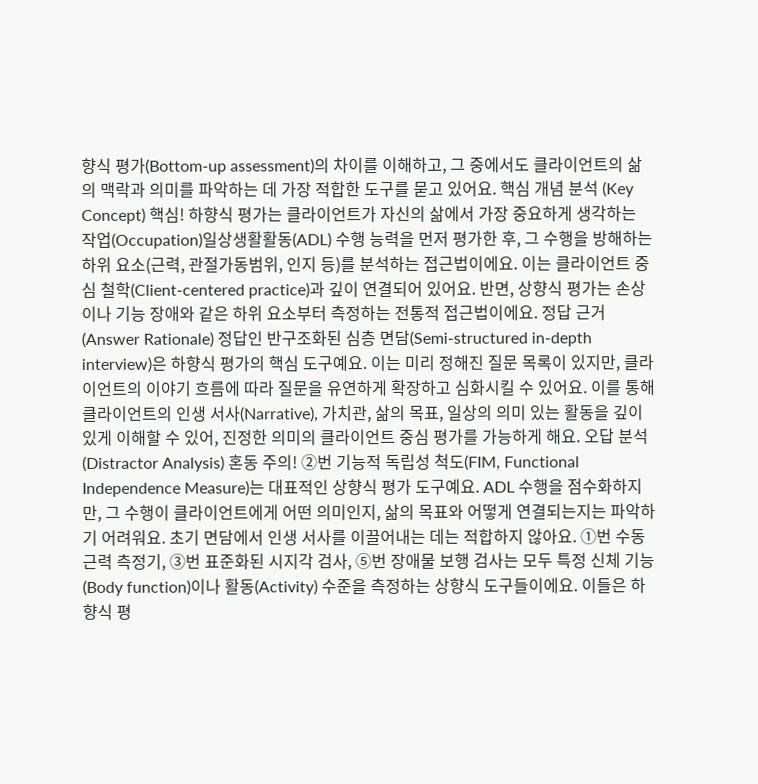향식 평가(Bottom-up assessment)의 차이를 이해하고, 그 중에서도 클라이언트의 삶의 맥락과 의미를 파악하는 데 가장 적합한 도구를 묻고 있어요. 핵심 개념 분석 (Key Concept) 핵심! 하향식 평가는 클라이언트가 자신의 삶에서 가장 중요하게 생각하는 작업(Occupation)일상생활활동(ADL) 수행 능력을 먼저 평가한 후, 그 수행을 방해하는 하위 요소(근력, 관절가동범위, 인지 등)를 분석하는 접근법이에요. 이는 클라이언트 중심 철학(Client-centered practice)과 깊이 연결되어 있어요. 반면, 상향식 평가는 손상이나 기능 장애와 같은 하위 요소부터 측정하는 전통적 접근법이에요. 정답 근거 (Answer Rationale) 정답인 반구조화된 심층 면담(Semi-structured in-depth interview)은 하향식 평가의 핵심 도구예요. 이는 미리 정해진 질문 목록이 있지만, 클라이언트의 이야기 흐름에 따라 질문을 유연하게 확장하고 심화시킬 수 있어요. 이를 통해 클라이언트의 인생 서사(Narrative), 가치관, 삶의 목표, 일상의 의미 있는 활동을 깊이 있게 이해할 수 있어, 진정한 의미의 클라이언트 중심 평가를 가능하게 해요. 오답 분석 (Distractor Analysis) 혼동 주의! ②번 기능적 독립성 척도(FIM, Functional Independence Measure)는 대표적인 상향식 평가 도구예요. ADL 수행을 점수화하지만, 그 수행이 클라이언트에게 어떤 의미인지, 삶의 목표와 어떻게 연결되는지는 파악하기 어려워요. 초기 면담에서 인생 서사를 이끌어내는 데는 적합하지 않아요. ①번 수동 근력 측정기, ③번 표준화된 시지각 검사, ⑤번 장애물 보행 검사는 모두 특정 신체 기능(Body function)이나 활동(Activity) 수준을 측정하는 상향식 도구들이에요. 이들은 하향식 평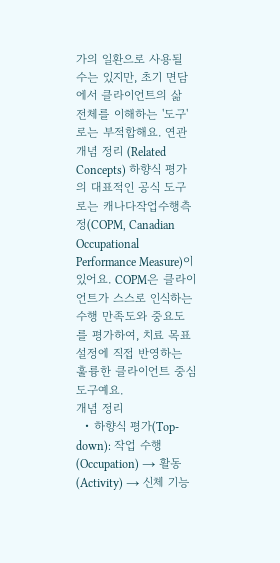가의 일환으로 사용될 수는 있지만, 초기 면담에서 클라이언트의 삶 전체를 이해하는 '도구'로는 부적합해요. 연관 개념 정리 (Related Concepts) 하향식 평가의 대표적인 공식 도구로는 캐나다작업수행측정(COPM, Canadian Occupational Performance Measure)이 있어요. COPM은 클라이언트가 스스로 인식하는 수행 만족도와 중요도를 평가하여, 치료 목표 설정에 직접 반영하는 훌륭한 클라이언트 중심 도구예요.
개념 정리
  • 하향식 평가(Top-down): 작업 수행(Occupation) → 활동(Activity) → 신체 기능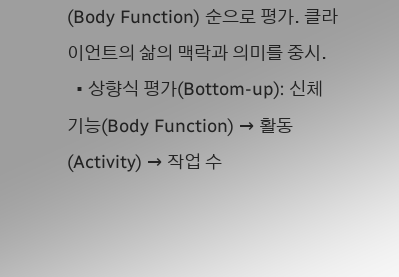(Body Function) 순으로 평가. 클라이언트의 삶의 맥락과 의미를 중시.
  • 상향식 평가(Bottom-up): 신체 기능(Body Function) → 활동(Activity) → 작업 수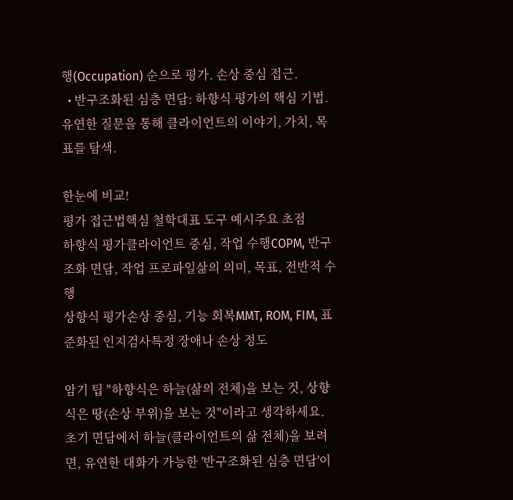행(Occupation) 순으로 평가. 손상 중심 접근.
  • 반구조화된 심층 면담: 하향식 평가의 핵심 기법. 유연한 질문을 통해 클라이언트의 이야기, 가치, 목표를 탐색.

한눈에 비교!
평가 접근법핵심 철학대표 도구 예시주요 초점
하향식 평가클라이언트 중심, 작업 수행COPM, 반구조화 면담, 작업 프로파일삶의 의미, 목표, 전반적 수행
상향식 평가손상 중심, 기능 회복MMT, ROM, FIM, 표준화된 인지검사특정 장애나 손상 정도

암기 팁 "하향식은 하늘(삶의 전체)을 보는 것, 상향식은 땅(손상 부위)을 보는 것"이라고 생각하세요. 초기 면담에서 하늘(클라이언트의 삶 전체)을 보려면, 유연한 대화가 가능한 '반구조화된 심층 면담'이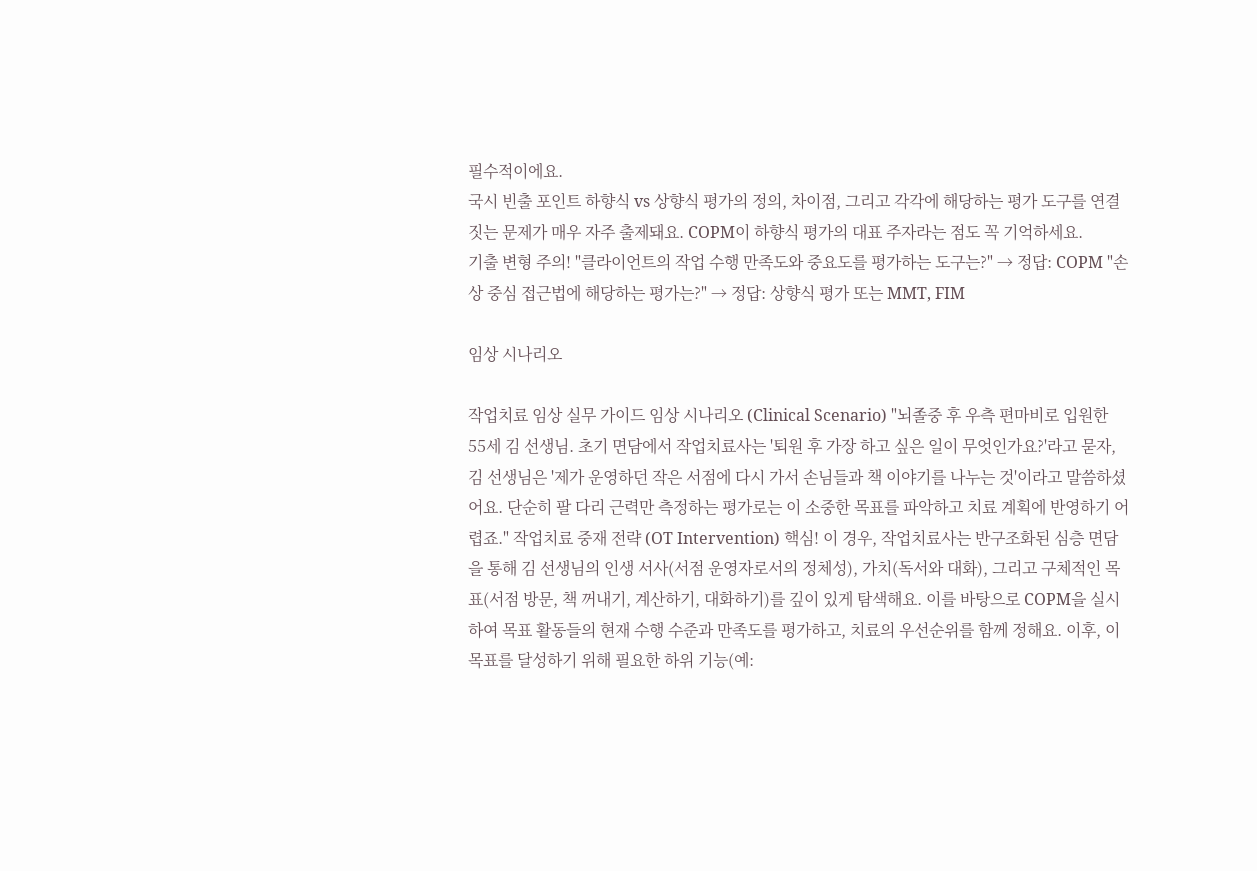필수적이에요.
국시 빈출 포인트 하향식 vs 상향식 평가의 정의, 차이점, 그리고 각각에 해당하는 평가 도구를 연결짓는 문제가 매우 자주 출제돼요. COPM이 하향식 평가의 대표 주자라는 점도 꼭 기억하세요.
기출 변형 주의! "클라이언트의 작업 수행 만족도와 중요도를 평가하는 도구는?" → 정답: COPM "손상 중심 접근법에 해당하는 평가는?" → 정답: 상향식 평가 또는 MMT, FIM

임상 시나리오

작업치료 임상 실무 가이드 임상 시나리오 (Clinical Scenario) "뇌졸중 후 우측 편마비로 입원한 55세 김 선생님. 초기 면담에서 작업치료사는 '퇴원 후 가장 하고 싶은 일이 무엇인가요?'라고 묻자, 김 선생님은 '제가 운영하던 작은 서점에 다시 가서 손님들과 책 이야기를 나누는 것'이라고 말씀하셨어요. 단순히 팔 다리 근력만 측정하는 평가로는 이 소중한 목표를 파악하고 치료 계획에 반영하기 어렵죠." 작업치료 중재 전략 (OT Intervention) 핵심! 이 경우, 작업치료사는 반구조화된 심층 면담을 통해 김 선생님의 인생 서사(서점 운영자로서의 정체성), 가치(독서와 대화), 그리고 구체적인 목표(서점 방문, 책 꺼내기, 계산하기, 대화하기)를 깊이 있게 탐색해요. 이를 바탕으로 COPM을 실시하여 목표 활동들의 현재 수행 수준과 만족도를 평가하고, 치료의 우선순위를 함께 정해요. 이후, 이 목표를 달성하기 위해 필요한 하위 기능(예: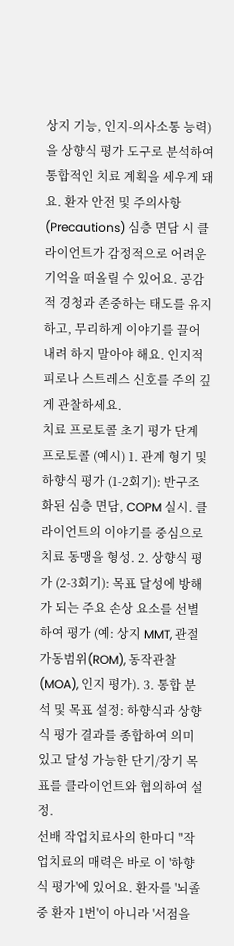상지 기능, 인지-의사소통 능력)을 상향식 평가 도구로 분석하여 통합적인 치료 계획을 세우게 돼요. 환자 안전 및 주의사항 (Precautions) 심층 면담 시 클라이언트가 감정적으로 어려운 기억을 떠올릴 수 있어요. 공감적 경청과 존중하는 태도를 유지하고, 무리하게 이야기를 끌어내려 하지 말아야 해요. 인지적 피로나 스트레스 신호를 주의 깊게 관찰하세요.
치료 프로토콜 초기 평가 단계 프로토콜 (예시) 1. 관계 형기 및 하향식 평가 (1-2회기): 반구조화된 심층 면담, COPM 실시. 클라이언트의 이야기를 중심으로 치료 동맹을 형성. 2. 상향식 평가 (2-3회기): 목표 달성에 방해가 되는 주요 손상 요소를 선별하여 평가 (예: 상지 MMT, 관절가동범위(ROM), 동작관찰(MOA), 인지 평가). 3. 통합 분석 및 목표 설정: 하향식과 상향식 평가 결과를 종합하여 의미 있고 달성 가능한 단기/장기 목표를 클라이언트와 협의하여 설정.
선배 작업치료사의 한마디 "작업치료의 매력은 바로 이 '하향식 평가'에 있어요. 환자를 '뇌졸중 환자 1번'이 아니라 '서점을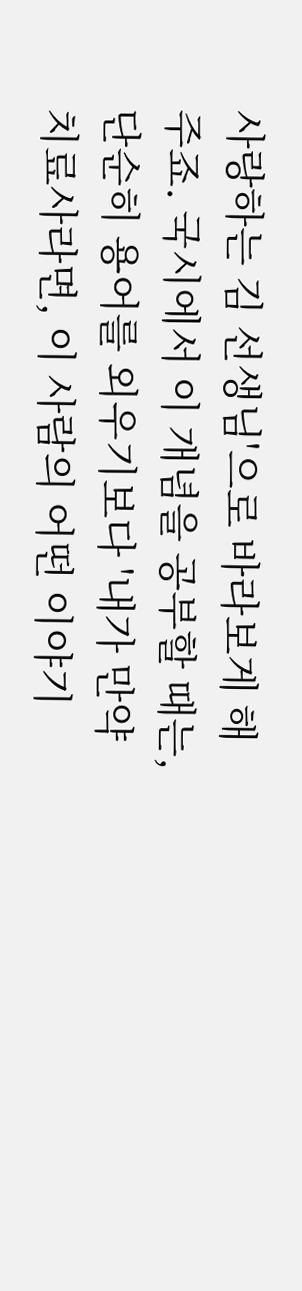사랑하는 김 선생님'으로 바라보게 해주죠. 국시에서 이 개념을 공부할 때는, 단순히 용어를 외우기보다 '내가 만약 치료사라면, 이 사람의 어떤 이야기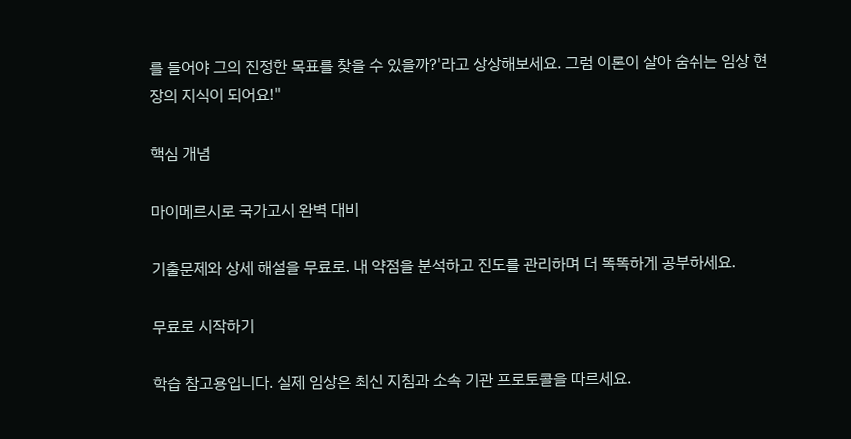를 들어야 그의 진정한 목표를 찾을 수 있을까?'라고 상상해보세요. 그럼 이론이 살아 숨쉬는 임상 현장의 지식이 되어요!"

핵심 개념

마이메르시로 국가고시 완벽 대비

기출문제와 상세 해설을 무료로. 내 약점을 분석하고 진도를 관리하며 더 똑똑하게 공부하세요.

무료로 시작하기

학습 참고용입니다. 실제 임상은 최신 지침과 소속 기관 프로토콜을 따르세요.